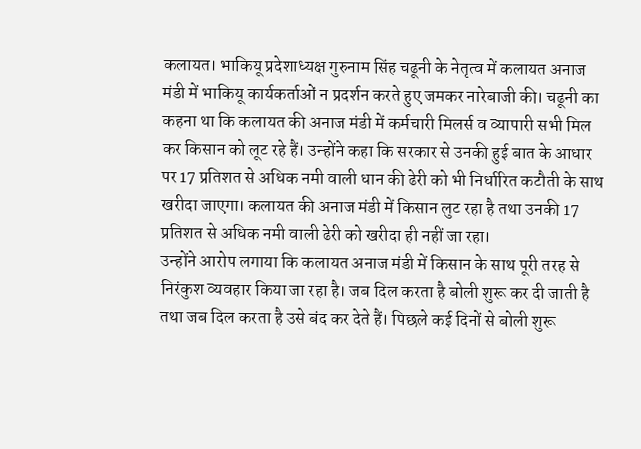कलायत। भाकियू प्रदेशाध्यक्ष गुरुनाम सिंह चढूनी के नेतृत्व में कलायत अनाज मंडी में भाकियू कार्यकर्ताओं न प्रदर्शन करते हुए जमकर नारेबाजी की। चढूनी का कहना था कि कलायत की अनाज मंडी में कर्मचारी मिलर्स व व्यापारी सभी मिल कर किसान को लूट रहे हैं। उन्होंने कहा कि सरकार से उनकी हुई बात के आधार पर 17 प्रतिशत से अधिक नमी वाली धान की ढेरी को भी निर्धारित कटौती के साथ खरीदा जाएगा। कलायत की अनाज मंडी में किसान लुट रहा है तथा उनकी 17 प्रतिशत से अधिक नमी वाली ढेरी को खरीदा ही नहीं जा रहा।
उन्होंने आरोप लगाया कि कलायत अनाज मंडी में किसान के साथ पूरी तरह से निरंकुश व्यवहार किया जा रहा है। जब दिल करता है बोली शुरू कर दी जाती है तथा जब दिल करता है उसे बंद कर देते हैं। पिछले कई दिनों से बोली शुरू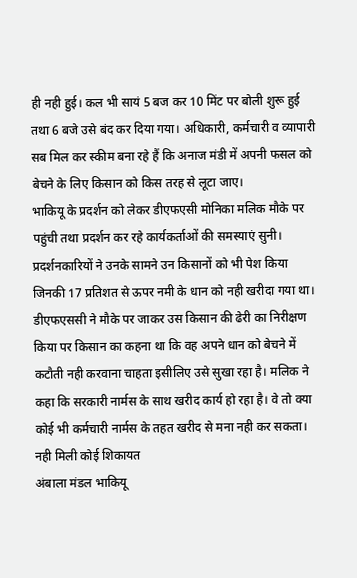ही नही हुई। कल भी सायं 5 बज कर 10 मिंट पर बोली शुरू हुई तथा 6 बजे उसे बंद कर दिया गया। अधिकारी, कर्मचारी व व्यापारी सब मिल कर स्कीम बना रहे हैं कि अनाज मंडी में अपनी फसल को बेचने के लिए किसान को किस तरह से लूटा जाए।
भाकियू के प्रदर्शन को लेकर डीएफएसी मोनिका मलिक मौके पर पहुंची तथा प्रदर्शन कर रहे कार्यकर्ताओं की समस्याएं सुनी। प्रदर्शनकारियों ने उनके सामने उन किसानों को भी पेश किया जिनकी 17 प्रतिशत से ऊपर नमी के धान को नही खरीदा गया था। डीएफएससी ने मौके पर जाकर उस किसान की ढेरी का निरीक्षण किया पर किसान का कहना था कि वह अपने धान को बेचने में कटौती नही करवाना चाहता इसीलिए उसे सुखा रहा है। मलिक ने कहा कि सरकारी नार्मस के साथ खरीद कार्य हो रहा है। वे तो क्या कोई भी कर्मचारी नार्मस के तहत खरीद से मना नही कर सकता।
नही मिली कोई शिकायत
अंबाला मंडल भाकियू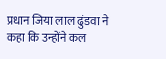प्रधान जिया लाल ढुंडवा ने कहा कि उन्होंने कल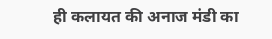ही कलायत की अनाज मंडी का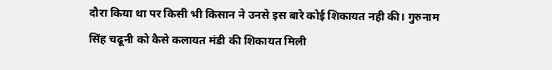दौरा किया था पर किसी भी किसान ने उनसे इस बारे कोई शिकायत नही की। गुरुनाम सिंह चढूनी को कैसे कलायत मंडी की शिकायत मिली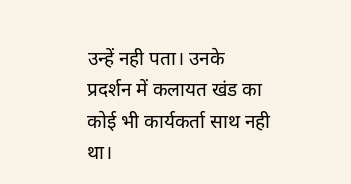उन्हें नही पता। उनके प्रदर्शन में कलायत खंड का कोई भी कार्यकर्ता साथ नही था।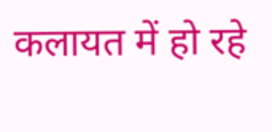कलायत में हो रहे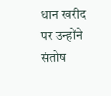धान खरीद पर उन्होंने संतोष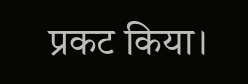प्रकट किया।